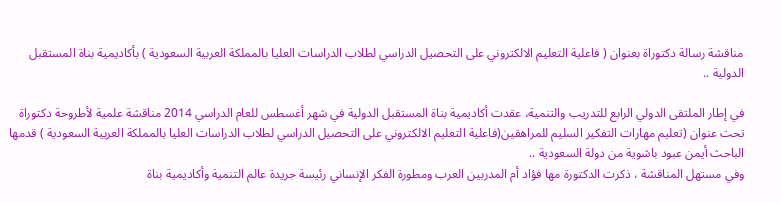مناقشة رسالة دكتوراة بعنوان ( فاعلية التعليم الالكتروني على التحصيل الدراسي لطلاب الدراسات العليا بالمملكة العربية السعودية ) بأكاديمية بناة المستقبل الدولية ..

في إطار الملتقى الدولي الرابع للتدريب والتنمية، عقدت أكاديمية بناة المستقبل الدولية في شهر أغسطس للعام الدراسي 2014 مناقشة علمية لأطروحة دكتوراة تحت عنوان (تعليم مهارات التفكير السليم للمراهقين(فاعلية التعليم الالكتروني على التحصيل الدراسي لطلاب الدراسات العليا بالمملكة العربية السعودية ) قدمها الباحث أيمن عبود باشوية من دولة السعودية ..
وفي مستهل المناقشة ، ذكرت الدكتورة مها فؤاد أم المدربين العرب ومطورة الفكر الإنساني رئيسة جريدة عالم التنمية وأكاديمية بناة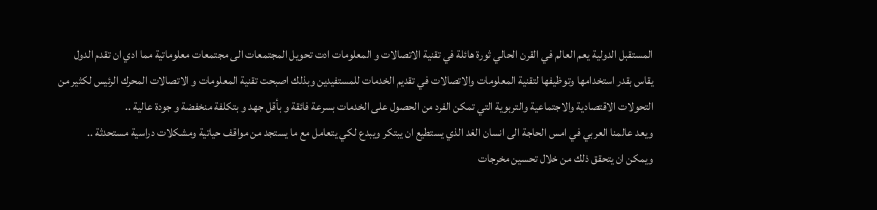المستقبل الدولية يعم العالم في القرن الحالي ثورة هائلة في تقنية الاتصالات و المعلومات ادت تحويل المجتمعات الى مجتمعات معلوماتية مما ادي ان تقدم الدول يقاس بقدر استخدامها وتوظيفها لتقنية المعلومات والاتصالات في تقديم الخدمات للمستفيدين وبذلك اصبحت تقنية المعلومات و الاتصالات المحرك الرئيس لكثير من التحولات الاقتصادية والاجتماعية والتربوية التي تمكن الفرد من الحصول على الخدمات بسرعة فائقة و بأقل جهد و بتكلفة منخفضة و جودة عالية ..
ويعد عالمنا العربي في امس الحاجة الى انسان الغد الذي يستطيع ان يبتكر ويبدع لكي يتعامل مع ما يستجد من مواقف حياتية ومشكلات دراسية مستحدثة ..
ويمكن ان يتحقق ذلك من خلال تحسين مخرجات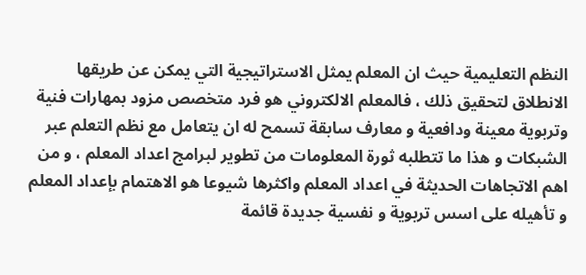النظم التعليمية حيث ان المعلم يمثل الاستراتيجية التي يمكن عن طريقها الانطلاق لتحقيق ذلك ، فالمعلم الالكتروني هو فرد متخصص مزود بمهارات فنية وتربوية معينة ودافعية و معارف سابقة تسمح له ان يتعامل مع نظم التعلم عبر الشبكات و هذا ما تتطلبه ثورة المعلومات من تطوير لبرامج اعداد المعلم ، و من اهم الاتجاهات الحديثة في اعداد المعلم واكثرها شيوعا هو الاهتمام بإعداد المعلم و تأهيله على اسس تربوية و نفسية جديدة قائمة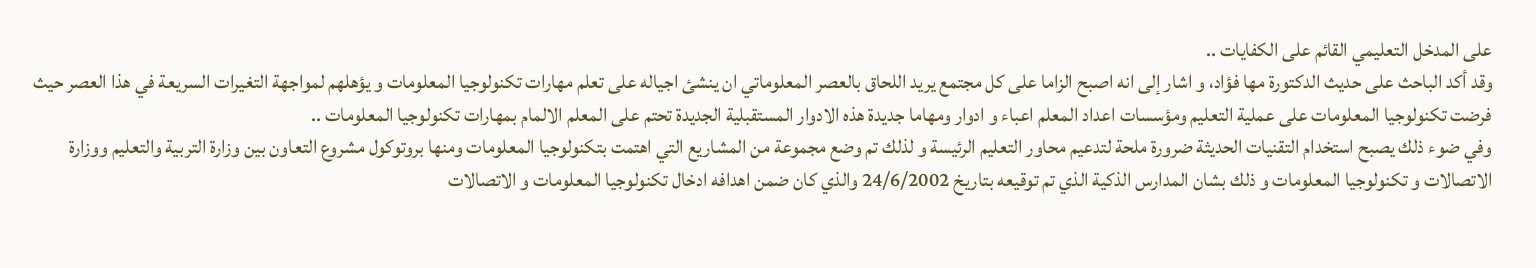على المدخل التعليمي القائم على الكفايات ..
وقد أكد الباحث على حديث الدكتورة مها فؤاد، و اشار إلى انه اصبح الزاما على كل مجتمع يريد اللحاق بالعصر المعلوماتي ان ينشئ اجياله على تعلم مهارات تكنولوجيا المعلومات و يؤهلهم لمواجهة التغيرات السريعة في هذا العصر حيث فرضت تكنولوجيا المعلومات على عملية التعليم ومؤسسات اعداد المعلم اعباء و ادوار ومهاما جديدة هذه الادوار المستقبلية الجديدة تحتم على المعلم الالمام بمهارات تكنولوجيا المعلومات ..
وفي ضوء ذلك يصبح استخدام التقنيات الحديثة ضرورة ملحة لتدعيم محاور التعليم الرئيسة و لذلك تم وضع مجموعة من المشاريع التي اهتمت بتكنولوجيا المعلومات ومنها بروتوكول مشروع التعاون بين وزارة التربية والتعليم ووزارة الاتصالات و تكنولوجيا المعلومات و ذلك بشان المدارس الذكية الذي تم توقيعه بتاريخ 24/6/2002 والذي كان ضمن اهدافه ادخال تكنولوجيا المعلومات و الاتصالات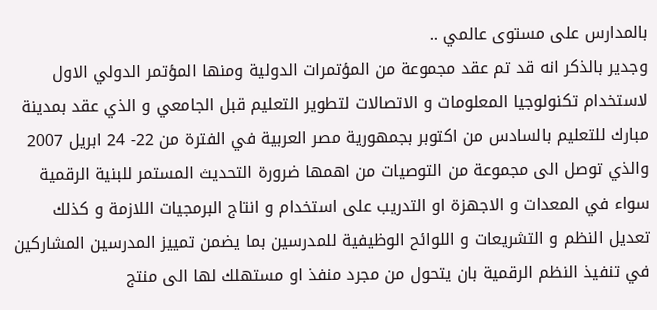بالمدارس على مستوى عالمي ..
وجدير بالذكر انه قد تم عقد مجموعة من المؤتمرات الدولية ومنها المؤتمر الدولي الاول لاستخدام تكنولوجيا المعلومات و الاتصالات لتطوير التعليم قبل الجامعي و الذي عقد بمدينة مبارك للتعليم بالسادس من اكتوبر بجمهورية مصر العربية في الفترة من 22- 24 ابريل 2007 والذي توصل الى مجموعة من التوصيات من اهمها ضرورة التحديث المستمر للبنية الرقمية سواء في المعدات و الاجهزة او التدريب على استخدام و انتاج البرمجيات اللازمة و كذلك تعديل النظم و التشريعات و اللوائح الوظيفية للمدرسين بما يضمن تمييز المدرسين المشاركين في تنفيذ النظم الرقمية بان يتحول من مجرد منفذ او مستهلك لها الى منتج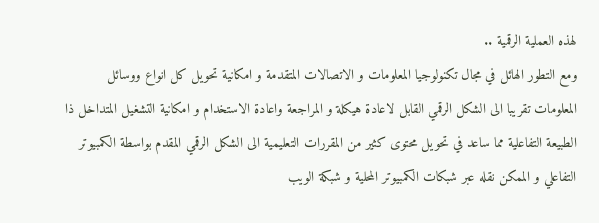لهذه العملية الرقمية ..
ومع التطور الهائل في مجال تكنولوجيا المعلومات و الاتصالات المتقدمة و امكانية تحويل كل انواع ووسائل المعلومات تقريبا الى الشكل الرقمي القابل لاعادة هيكلة و المراجعة واعادة الاستخدام و امكانية التشغيل المتداخل ذا الطبيعة التفاعلية مما ساعد في تحويل محتوى كثير من المقررات التعليمية الى الشكل الرقمي المقدم بواسطة الكمبيوتر التفاعلي و الممكن نقله عبر شبكات الكمبيوتر المحلية و شبكة الويب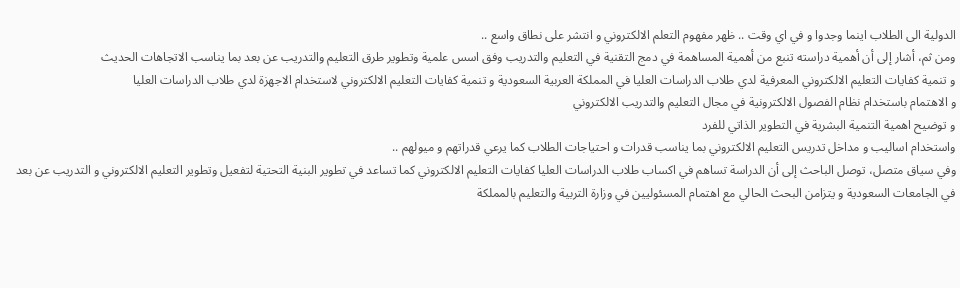الدولية الى الطلاب اينما وجدوا و في اي وقت .. ظهر مفهوم التعلم الالكتروني و انتشر على نطاق واسع ..
ومن ثم، أشار إلى أن أهمية دراسته تنبع من أهمية المساهمة في دمج التقنية في التعليم والتدريب وفق اسس علمية وتطوير طرق التعليم والتدريب عن بعد بما يناسب الاتجاهات الحديث
و تنمية كفايات التعليم الالكتروني المعرفية لدي طلاب الدراسات العليا في المملكة العربية السعودية و تنمية كفايات التعليم الالكتروني لاستخدام الاجهزة لدي طلاب الدراسات العليا
و الاهتمام باستخدام نظام الفصول الالكترونية في مجال التعليم والتدريب الالكتروني
و توضيح اهمية التنمية البشرية في التطوير الذاتي للفرد
واستخدام اساليب و مداخل تدريس التعليم الالكتروني بما يناسب قدرات و احتياجات الطلاب كما يرعي قدراتهم و ميولهم ..
وفي سياق متصل، توصل الباحث إلى أن الدراسة تساهم في اكساب طلاب الدراسات العليا كفايات التعليم الالكتروني كما تساعد في تطوير البنية التحتية لتفعيل وتطوير التعليم الالكتروني و التدريب عن بعد في الجامعات السعودية و يتزامن البحث الحالي مع اهتمام المسئوليين في وزارة التربية والتعليم بالمملكة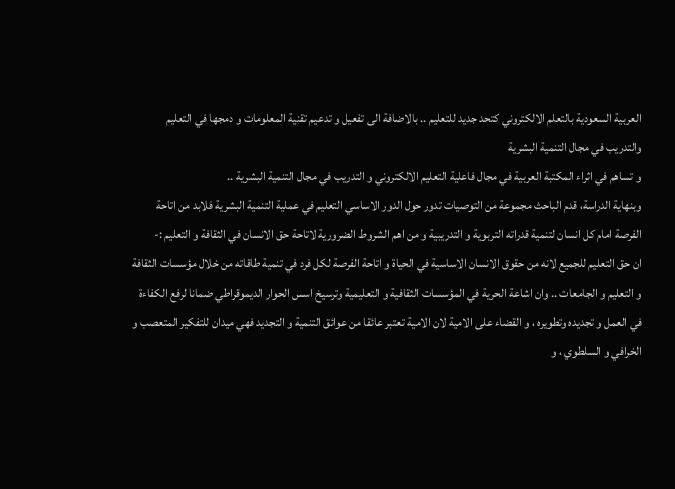العربية السعودية بالتعلم الالكتروني كتحد جديد للتعليم .. بالاضافة الى تفعيل و تدعيم تقنية المعلومات و دمجها في التعليم والتدريب في مجال التنمية البشرية
و تساهم في اثراء المكتبة العربية في مجال فاعلية التعليم الالكتروني و التدريب في مجال التنمية البشرية ..
وبنهاية الدراسة، قدم الباحث مجموعة من التوصيات تدور حول الدور الاساسي التعليم في عملية التنمية البشرية فلابد من اتاحة الفرصة امام كل انسان لتنمية قدراته التربوية و التدريبية و من اهم الشروط الضرورية لاتاحة حق الانسان في الثقافة و التعليم :-
ان حق التعليم للجميع لانه من حقوق الانسان الاساسية في الحياة و اتاحة الفرصة لكل فرد في تنمية طاقاته من خلال مؤسسات الثقافة و التعليم و الجامعات .. وان اشاعة الحرية في المؤسسات الثقافية و التعليمية وترسيخ اسس الحوار الديموقراطي ضمانا لرفع الكفاءة في العمل و تجديده وتطويره ، و القضاء على الامية لان الامية تعتبر عائقا من عوائق التنمية و التجديد فهي ميدان للتفكير المتعصب و الخرافي و السلطوي ، و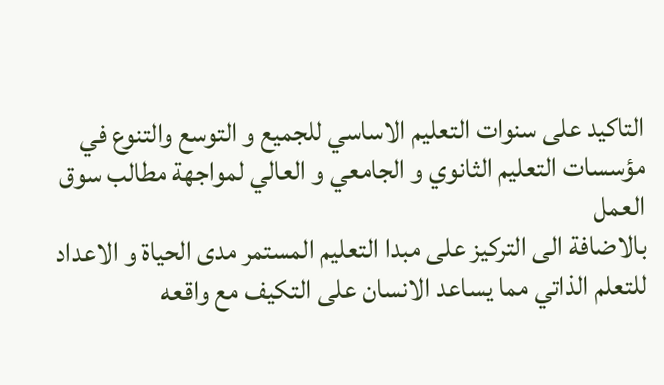التاكيد على سنوات التعليم الاساسي للجميع و التوسع والتنوع في مؤسسات التعليم الثانوي و الجامعي و العالي لمواجهة مطالب سوق العمل
بالاضافة الى التركيز على مبدا التعليم المستمر مدى الحياة و الاعداد للتعلم الذاتي مما يساعد الانسان على التكيف مع واقعه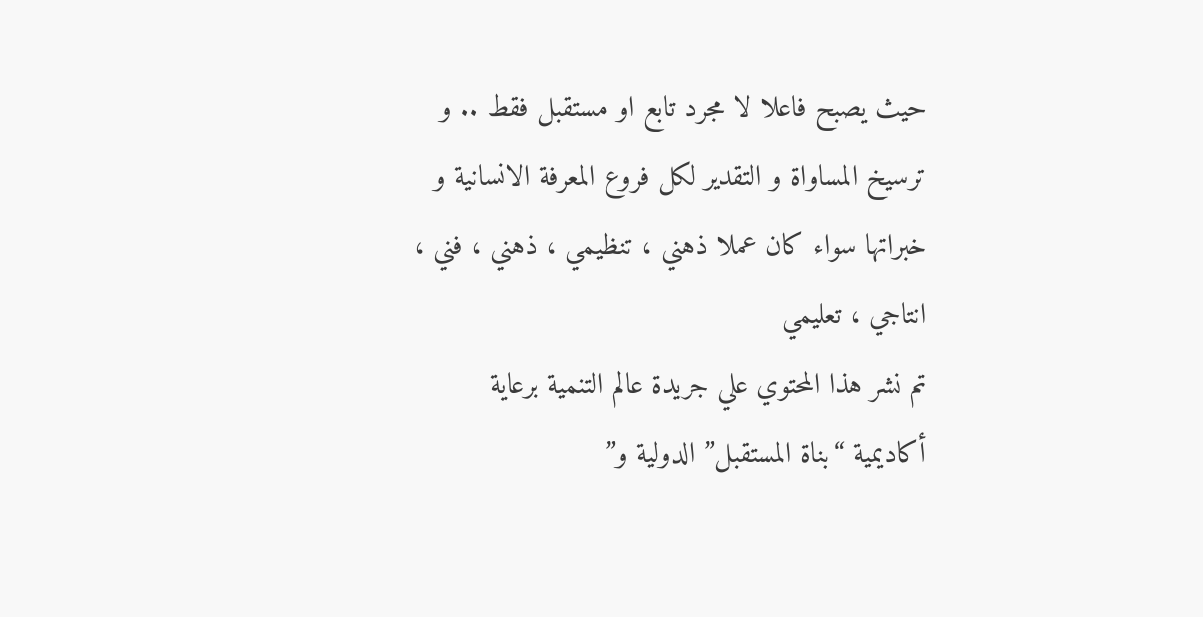حيث يصبح فاعلا لا مجرد تابع او مستقبل فقط .. و ترسيخ المساواة و التقدير لكل فروع المعرفة الانسانية و خبراتها سواء كان عملا ذهني ، تنظيمي ، ذهني ، فني ، انتاجي ، تعليمي
تم نشر هذا المحتوي علي جريدة عالم التنمية برعاية
أكاديمية “بناة المستقبل” الدولية و”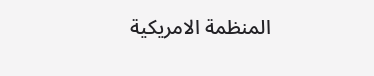المنظمة الامريكية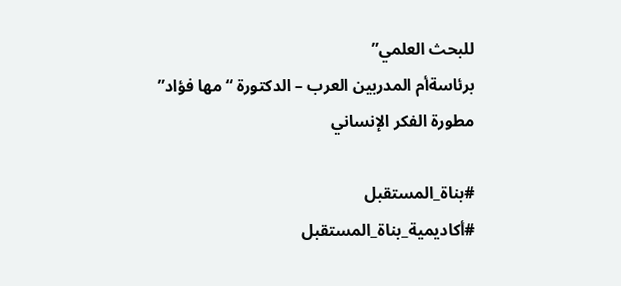للبحث العلمي”
برئاسةأم المدربين العرب – الدكتورة “مها فؤاد” مطورة الفكر الإنساني

#بناة_المستقبل
#أكاديمية_بناة_المستقبل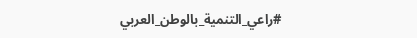#راعي_التنمية_بالوطن_العربي